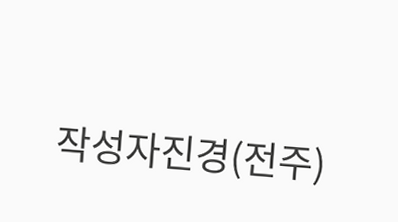작성자진경(전주)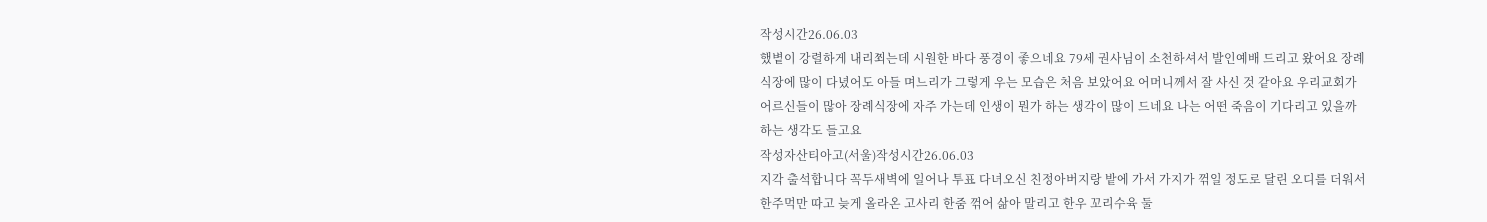작성시간26.06.03
했볕이 강렬하게 내리쬐는데 시원한 바다 풍경이 좋으네요 79세 권사님이 소천하셔서 발인예배 드리고 왔어요 장례식장에 많이 다녔어도 아들 며느리가 그렇게 우는 모습은 처음 보았어요 어머니께서 잘 사신 것 같아요 우리교회가 어르신들이 많아 장례식장에 자주 가는데 인생이 뭔가 하는 생각이 많이 드네요 나는 어떤 죽음이 기다리고 있을까 하는 생각도 들고요
작성자산티아고(서울)작성시간26.06.03
지각 출석합니다 꼭두새벽에 일어나 투표 다녀오신 친정아버지랑 밭에 가서 가지가 꺾일 정도로 달린 오디를 더워서 한주먹만 따고 늦게 올라온 고사리 한줌 꺾어 삶아 말리고 한우 꼬리수육 둘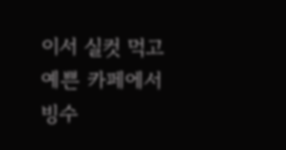이서 실컷 먹고 예쁜 카페에서 빙수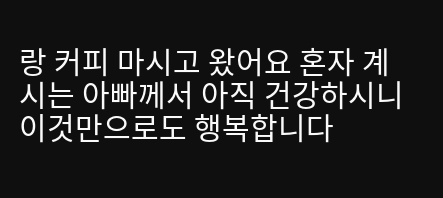랑 커피 마시고 왔어요 혼자 계시는 아빠께서 아직 건강하시니 이것만으로도 행복합니다